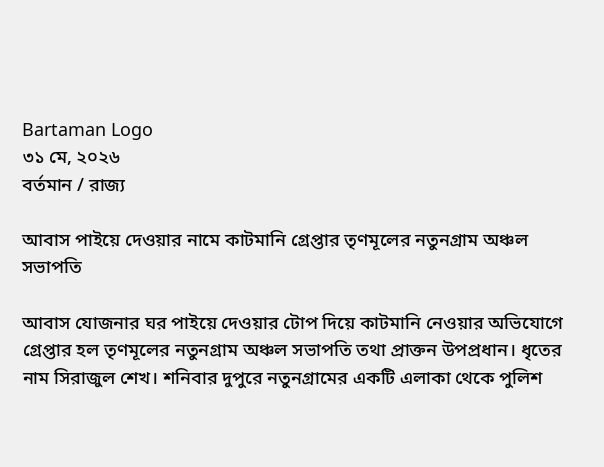Bartaman Logo
৩১ মে, ২০২৬
বর্তমান / রাজ্য

আবাস পাইয়ে দেওয়ার নামে কাটমানি গ্রেপ্তার তৃণমূলের নতুনগ্রাম অঞ্চল সভাপতি

আবাস যোজনার ঘর পাইয়ে দেওয়ার টোপ দিয়ে কাটমানি নেওয়ার অভিযোগে গ্রেপ্তার হল তৃণমূলের নতুনগ্রাম অঞ্চল সভাপতি তথা প্রাক্তন উপপ্রধান। ধৃতের নাম সিরাজুল শেখ। শনিবার দুপুরে নতুনগ্রামের একটি এলাকা থেকে পুলিশ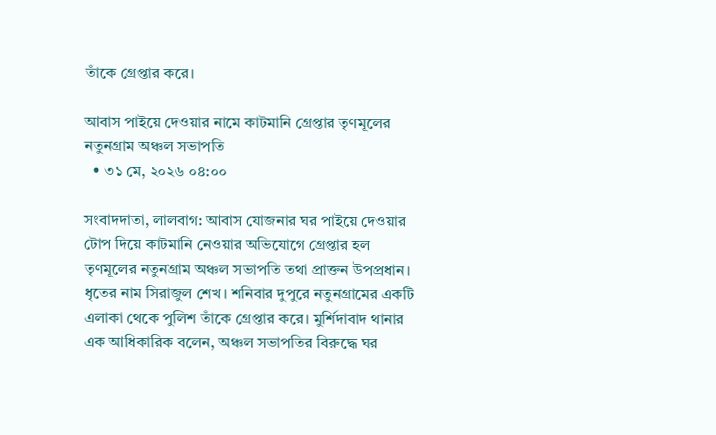তাঁকে গ্রেপ্তার করে।

আবাস পাইয়ে দেওয়ার নামে কাটমানি গ্রেপ্তার তৃণমূলের নতুনগ্রাম অঞ্চল সভাপতি
  • ৩১ মে, ২০২৬ ০৪:০০

সংবাদদাতা, লালবাগ: আবাস যোজনার ঘর পাইয়ে দেওয়ার টোপ দিয়ে কাটমানি নেওয়ার অভিযোগে গ্রেপ্তার হল তৃণমূলের নতুনগ্রাম অঞ্চল সভাপতি তথা প্রাক্তন উপপ্রধান। ধৃতের নাম সিরাজুল শেখ। শনিবার দুপুরে নতুনগ্রামের একটি এলাকা থেকে পুলিশ তাঁকে গ্রেপ্তার করে। মুর্শিদাবাদ থানার এক আধিকারিক বলেন, অঞ্চল সভাপতির বিরুদ্ধে ঘর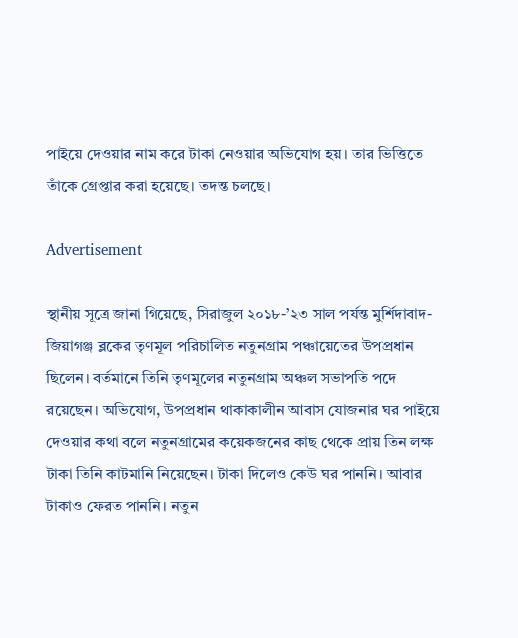পাইয়ে দেওয়ার নাম করে টাকা নেওয়ার অভিযোগ হয়। তার ভিত্তিতে তাঁকে গ্রেপ্তার করা হয়েছে। তদন্ত চলছে।

Advertisement

স্থানীয় সূত্রে জানা গিয়েছে, সিরাজুল ২০১৮-’২৩ সাল পর্যন্ত মুর্শিদাবাদ-জিয়াগঞ্জ ব্লকের তৃণমূল পরিচালিত নতুনগ্রাম পঞ্চায়েতের উপপ্রধান ছিলেন। বর্তমানে তিনি তৃণমূলের নতুনগ্রাম অঞ্চল সভাপতি পদে রয়েছেন। অভিযোগ, উপপ্রধান থাকাকালীন আবাস যোজনার ঘর পাইয়ে দেওয়ার কথা বলে নতুনগ্রামের কয়েকজনের কাছ থেকে প্রায় তিন লক্ষ টাকা তিনি কাটমানি নিয়েছেন। টাকা দিলেও কেউ ঘর পাননি। আবার টাকাও ফেরত পাননি। নতুন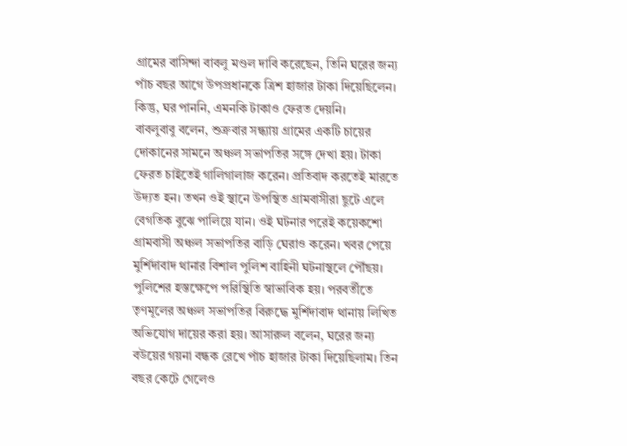গ্রামের বাসিন্দা বাবলু মণ্ডল দাবি করেছেন, তিনি ঘরের জন্য পাঁচ বছর আগে উপপ্রধানকে ত্রিশ হাজার টাকা দিয়েছিলেন। কিন্তু, ঘর পাননি, এমনকি টাকাও ফেরত দেয়নি।
বাবলুবাবু বলেন, শুক্রবার সন্ধ্যায় গ্রামের একটি চায়ের দোকানের সামনে অঞ্চল সভাপতির সঙ্গে দেখা হয়। টাকা ফেরত চাইতেই গালিগালাজ করেন। প্রতিবাদ করতেই মারতে উদ্যত হন। তখন ওই স্থানে উপস্থিত গ্রামবাসীরা ছুটে এলে বেগতিক বুঝে পালিয়ে যান। ওই ঘটনার পরেই কয়েকশো গ্রামবাসী অঞ্চল সভাপতির বাড়ি ঘেরাও করেন। খবর পেয়ে মুর্শিদাবাদ থানার বিশাল পুলিশ বাহিনী ঘটনাস্থলে পৌঁছয়। পুলিশের হস্তক্ষেপে পরিস্থিতি স্বাভাবিক হয়। পরবর্তীতে তৃণমূলের অঞ্চল সভাপতির বিরুদ্ধে মুর্শিদাবাদ থানায় লিখিত অভিযোগ দায়ের করা হয়। আসারুল বলেন, ঘরের জন্য বউয়ের গয়না বন্ধক রেখে পাঁচ হাজার টাকা দিয়েছিলাম। তিন বছর কেটে গেলেও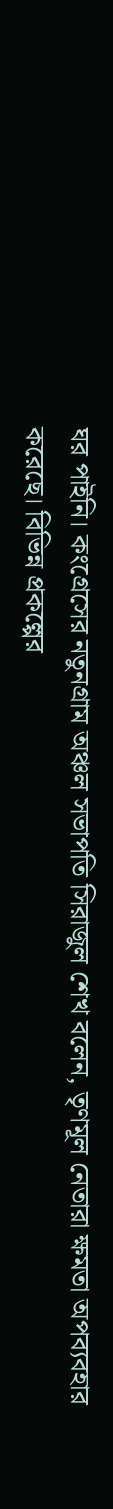ঘর পাইনি। কংগ্রেসের নতুনগ্রাম অঞ্চল সভাপতি সিরাজুল শেখ বলেন, তৃণমূল নেতারা ক্ষমতা অপব্যবহার করেছে। বিভিন্ন প্রকল্পের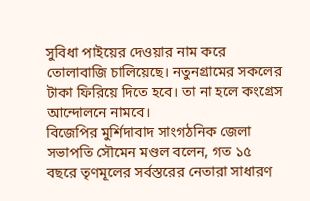সুবিধা পাইয়ের দেওয়ার নাম করে তোলাবাজি চালিয়েছে। নতুনগ্রামের সকলের টাকা ফিরিয়ে দিতে হবে। তা না হলে কংগ্রেস আন্দোলনে নামবে।
বিজেপির মুর্শিদাবাদ সাংগঠনিক জেলা সভাপতি সৌমেন মণ্ডল বলেন, গত ১৫ বছরে তৃণমূলের সর্বস্তরের নেতারা সাধারণ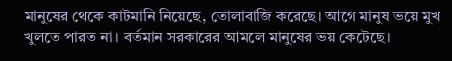মানুষের থেকে কাটমানি নিয়েছে, তোলাবাজি করেছে। আগে মানুষ ভয়ে মুখ খুলতে পারত না। বর্তমান সরকারের আমলে মানুষের ভয় কেটেছে।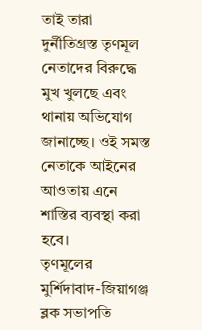তাই তারা দুর্নীতিগ্রস্ত তৃণমূল নেতাদের বিরুদ্ধে মুখ খুলছে এবং থানায় অভিযোগ জানাচ্ছে। ওই সমস্ত নেতাকে আইনের আওতায় এনে শাস্তির ব্যবস্থা করা হবে।
তৃণমূলের মুর্শিদাবাদ-জিয়াগঞ্জ ব্লক সভাপতি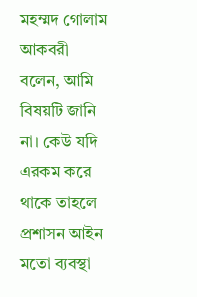মহম্মদ গোলাম আকবরী বলেন, আমি বিষয়টি জানি না। কেউ যদি এরকম করে থাকে তাহলে প্রশাসন আইন মতো ব্যবস্থা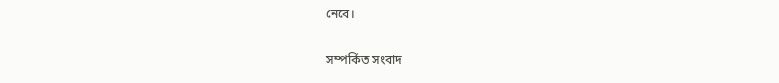নেবে।

সম্পর্কিত সংবাদ